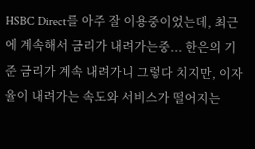HSBC Direct를 아주 잘 이용중이었는데, 최근에 계속해서 금리가 내려가는중... 한은의 기준 금리가 계속 내려가니 그렇다 치지만, 이자율이 내려가는 속도와 서비스가 떨어지는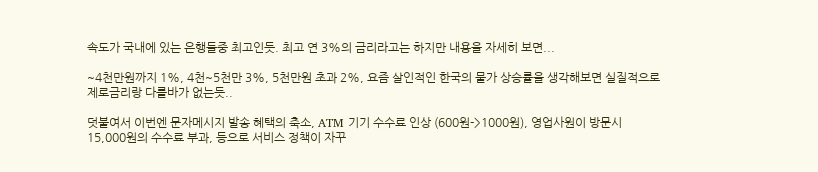속도가 국내에 있는 은행들중 최고인듯. 최고 연 3%의 금리라고는 하지만 내용을 자세히 보면...

~4천만원까지 1%, 4천~5천만 3%, 5천만원 초과 2%, 요즘 살인적인 한국의 물가 상승률을 생각해보면 실질적으로 제로금리랑 다를바가 없는듯..

덧붙여서 이번엔 문자메시지 발송 혜택의 축소, ATM 기기 수수료 인상 (600원->1000원), 영업사원이 방문시 15,000원의 수수료 부과, 등으로 서비스 정책이 자꾸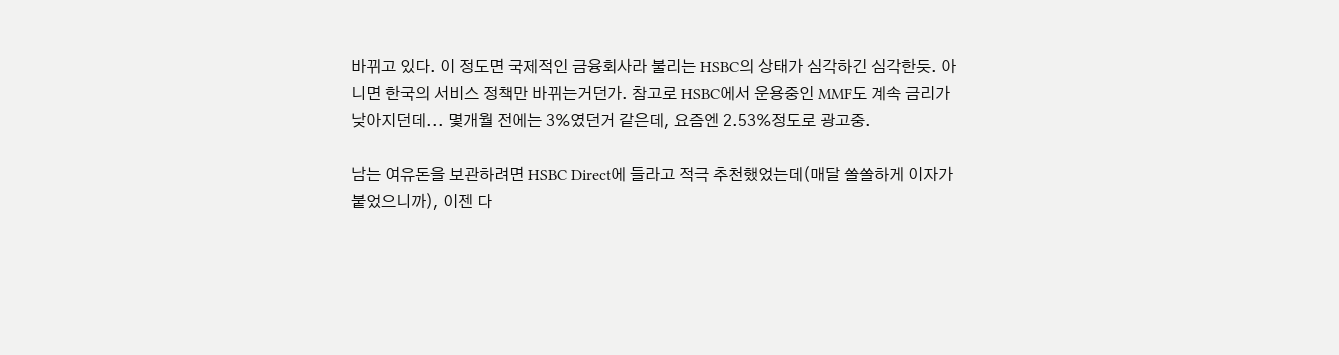바뀌고 있다. 이 정도면 국제적인 금융회사라 불리는 HSBC의 상태가 심각하긴 심각한듯. 아니면 한국의 서비스 정책만 바뀌는거던가. 참고로 HSBC에서 운용중인 MMF도 계속 금리가 낮아지던데... 몇개월 전에는 3%였던거 같은데, 요즘엔 2.53%정도로 광고중.

남는 여유돈을 보관하려면 HSBC Direct에 들라고 적극 추천했었는데(매달 쏠쏠하게 이자가 붙었으니까), 이젠 다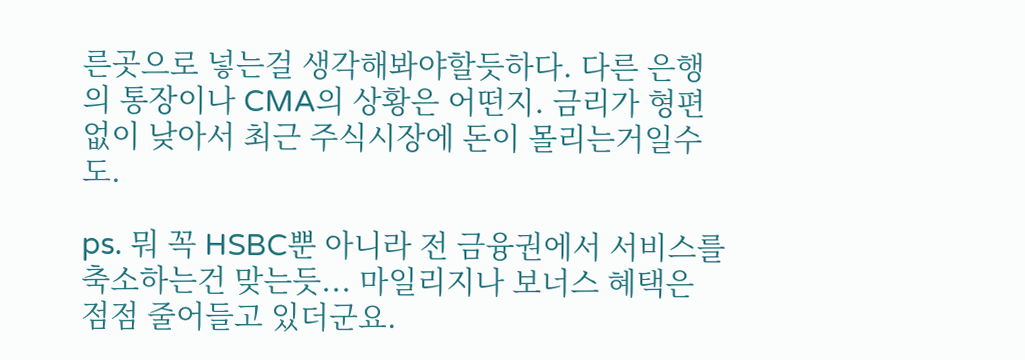른곳으로 넣는걸 생각해봐야할듯하다. 다른 은행의 통장이나 CMA의 상황은 어떤지. 금리가 형편없이 낮아서 최근 주식시장에 돈이 몰리는거일수도.

ps. 뭐 꼭 HSBC뿐 아니라 전 금융권에서 서비스를 축소하는건 맞는듯... 마일리지나 보너스 혜택은 점점 줄어들고 있더군요.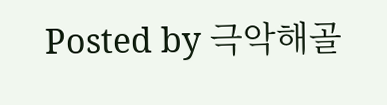Posted by 극악해골